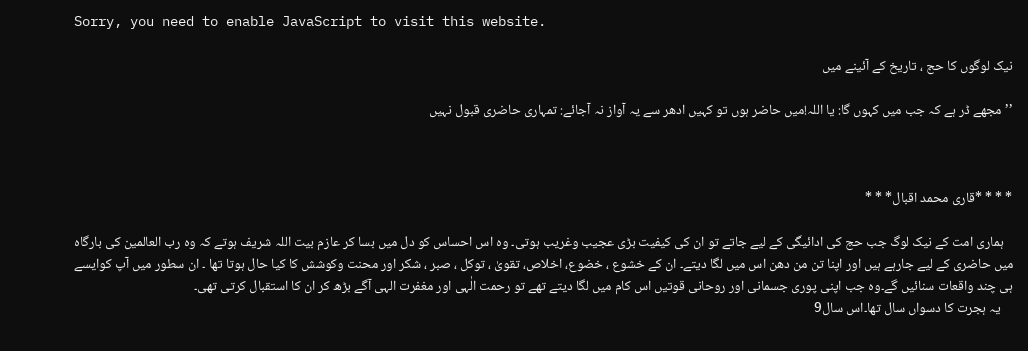Sorry, you need to enable JavaScript to visit this website.

نیک لوگوں کا حج ، تاریخ کے آئینے میں

’’ مجھے ڈر ہے کہ جب میں کہوں گا: یا اللہ!میں حاضر ہوں تو کہیں ادھر سے یہ آواز نہ آجائے: تمہاری حاضری قبول نہیں



* * * *قاری محمد اقبال* * *

   ہماری امت کے نیک لوگ جب حج کی ادائیگی کے لیے جاتے تو ان کی کیفیت بڑی عجیب وغریب ہوتی۔ وہ اس احساس کو دل میں بسا کر عازم بیت اللہ شریف ہوتے کہ وہ رب العالمین کی بارگاہ میں حاضری کے لیے جارہے ہیں اور اپنا تن من دھن اس میں لگا دیتے۔ ان کے خشوع ، خضوع، اخلاص، تقویٰ ، توکل ، صبر ، شکر اور محنت وکوشش کا کیا حال ہوتا تھا ۔ ان سطور میں آپ کوایسے ہی چند واقعات سنائیں گے۔وہ جب اپنی پوری جسمانی اور روحانی قوتیں اس کام میں لگا دیتے تھے تو رحمت الٰہی اور مغفرت الہی آگے بڑھ کر ان کا استقبال کرتی تھی۔
    یہ ہجرت کا دسواں سال تھا۔اس سال9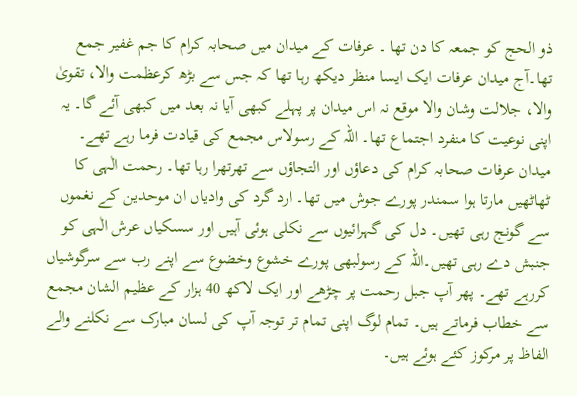ذو الحج کو جمعہ کا دن تھا ۔ عرفات کے میدان میں صحابہ کرام کا جم غفیر جمع تھا۔آج میدان عرفات ایک ایسا منظر دیکھ رہا تھا کہ جس سے بڑھ کرعظمت والا، تقویٰ والا، جلالت وشان والا موقع نہ اس میدان پر پہلے کبھی آیا نہ بعد میں کبھی آئے گا۔ یہ اپنی نوعیت کا منفرد اجتماع تھا۔ اللہ کے رسولاس مجمع کی قیادت فرما رہے تھے۔ میدان عرفات صحابہ کرام کی دعاؤں اور التجاؤں سے تھرتھرا رہا تھا۔ رحمت الٰہی کا ٹھاٹھیں مارتا ہوا سمندر پورے جوش میں تھا۔ ارد گرد کی وادیاں ان موحدین کے نغموں سے گونج رہی تھیں۔ دل کی گہرائیوں سے نکلی ہوئی آہیں اور سسکیاں عرش الٰہی کو جنبش دے رہی تھیں۔اللہ کے رسولبھی پورے خشوع وخضوع سے اپنے رب سے سرگوشیاں کررہے تھے۔ پھر آپ جبل رحمت پر چڑھے اور ایک لاکھ 40 ہزار کے عظیم الشان مجمع سے خطاب فرماتے ہیں۔ تمام لوگ اپنی تمام تر توجہ آپ کی لسان مبارک سے نکلنے والے الفاظ پر مرکوز کئے ہوئے ہیں۔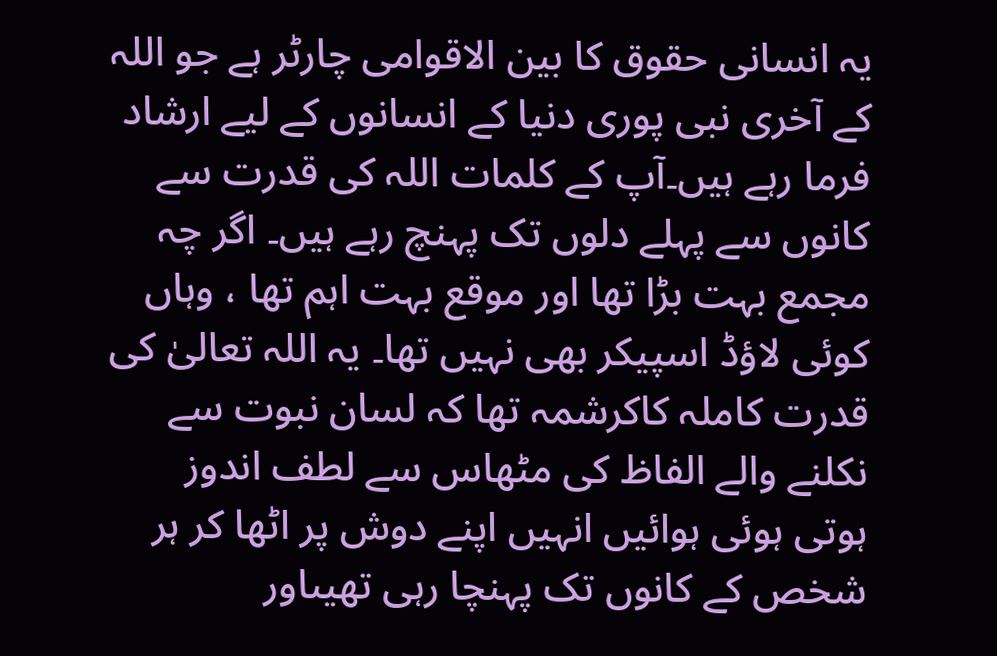یہ انسانی حقوق کا بین الاقوامی چارٹر ہے جو اللہ کے آخری نبی پوری دنیا کے انسانوں کے لیے ارشاد فرما رہے ہیں۔آپ کے کلمات اللہ کی قدرت سے کانوں سے پہلے دلوں تک پہنچ رہے ہیں۔ اگر چہ مجمع بہت بڑا تھا اور موقع بہت اہم تھا ، وہاں کوئی لاؤڈ اسپیکر بھی نہیں تھا۔ یہ اللہ تعالیٰ کی قدرت کاملہ کاکرشمہ تھا کہ لسان نبوت سے نکلنے والے الفاظ کی مٹھاس سے لطف اندوز ہوتی ہوئی ہوائیں انہیں اپنے دوش پر اٹھا کر ہر شخص کے کانوں تک پہنچا رہی تھیںاور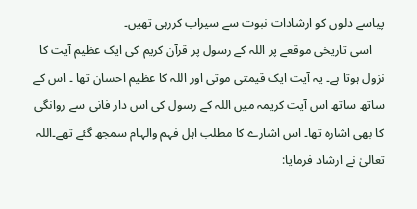پیاسے دلوں کو ارشادات نبوت سے سیراب کررہی تھیں۔
    اسی تاریخی موقعے پر اللہ کے رسول پر قرآن کریم کی ایک عظیم آیت کا نزول ہوتا ہے۔ یہ آیت ایک قیمتی موتی اور اللہ کا عظیم احسان تھا ۔ اس کے ساتھ ساتھ اس آیت کریمہ میں اللہ کے رسول کی اس دار فانی سے روانگی کا بھی اشارہ تھا۔ اس اشارے کا مطلب اہل فہم والہام سمجھ گئے تھے۔اللہ تعالیٰ نے ارشاد فرمایا: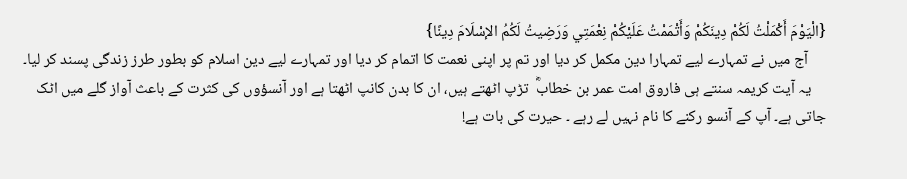{الْیَوْمَ أَکْمَلْتُ لَکُمْ دِینَکُمْ وَأَتْمَمْتُ عَلَیْکُمْ نِعْمَتِي وَرَضِیتُ لَکُمُ الإسْلَامَ دِینًا}
     آج میں نے تمہارے لیے تمہارا دین مکمل کر دیا اور تم پر اپنی نعمت کا اتمام کر دیا اور تمہارے لیے دین اسلام کو بطور طرز زندگی پسند کر لیا۔
    یہ آیت کریمہ سنتے ہی فاروق امت عمر بن خطابؓ  تڑپ اٹھتے ہیں، ان کا بدن کانپ اٹھتا ہے اور آنسؤوں کی کثرت کے باعث آواز گلے میں اٹک جاتی ہے۔ آپ کے آنسو رکنے کا نام نہیں لے رہے ۔ حیرت کی بات ہے!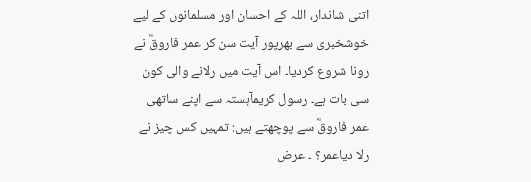اتنی شاندار، اللہ کے احسان اور مسلمانوں کے لیے خوشخبری سے بھرپور آیت سن کر عمر فاروقؓ نے رونا شروع کردیا۔ اس آیت میں رلانے والی کون سی بات ہے۔ رسول کریمآہستہ سے اپنے ساتھی عمر فاروقؓ سے پوچھتے ہیں: تمہیں کس چیز نے رلا دیاعمر؟ ۔ عرض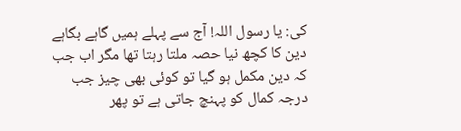کی: یا رسول اللہ! آج سے پہلے ہمیں گاہے بگاہے دین کا کچھ نیا حصہ ملتا رہتا تھا مگر اب جب کہ دین مکمل ہو گیا تو کوئی بھی چیز جب درجہ کمال کو پہنچ جاتی ہے تو پھر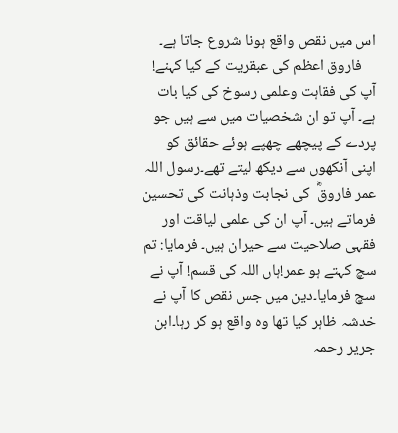اس میں نقص واقع ہونا شروع جاتا ہے۔
    فاروق اعظم کی عبقریت کے کیا کہنے! آپ کی فقاہت وعلمی رسوخ کی کیا بات ہے۔ آپ تو ان شخصیات میں سے ہیں جو پردے کے پیچھے چھپے ہوئے حقائق کو اپنی آنکھوں سے دیکھ لیتے تھے۔رسول اللہ عمر فاروقؓ  کی نجابت وذہانت کی تحسین فرماتے ہیں۔ آپ ان کی علمی لیاقت اور فقہی صلاحیت سے حیران ہیں۔ فرمایا: تم سچ کہتے ہو عمر!ہاں اللہ کی قسم! آپ نے سچ فرمایا۔دین میں جس نقص کا آپ نے خدشہ ظاہر کیا تھا وہ واقع ہو کر رہا۔ابن جریر رحمہ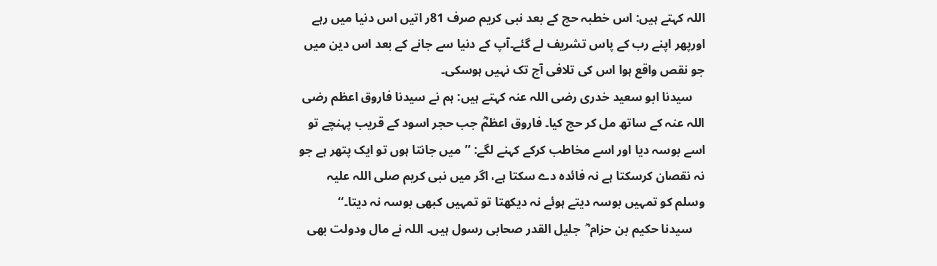اللہ کہتے ہیں: اس خطبہ حج کے بعد نبی کریم صرف 81ر اتیں اس دنیا میں رہے اورپھر اپنے رب کے پاس تشریف لے گئے۔آپ کے دنیا سے جانے کے بعد اس دین میں جو نقص واقع ہوا اس کی تلافی آج تک نہیں ہوسکی۔
    سیدنا ابو سعید خدری رضی اللہ عنہ کہتے ہیں: ہم نے سیدنا فاروق اعظم رضی اللہ عنہ کے ساتھ مل کر حج کیا۔ فاروق اعظمؓ جب حجر اسود کے قریب پہنچے تو اسے بوسہ دیا اور اسے مخاطب کرکے کہنے لگے: ’’میں جانتا ہوں تو ایک پتھر ہے جو نہ نقصان کرسکتا ہے نہ فائدہ دے سکتا ہے، اگر میں نبی کریم صلی اللہ علیہ وسلم کو تمہیں بوسہ دیتے ہوئے نہ دیکھتا تو تمہیں کبھی بوسہ نہ دیتا۔‘‘
    سیدنا حکیم بن حزام ؓ  جلیل القدر صحابی رسول ہیں۔ اللہ نے مال ودولت بھی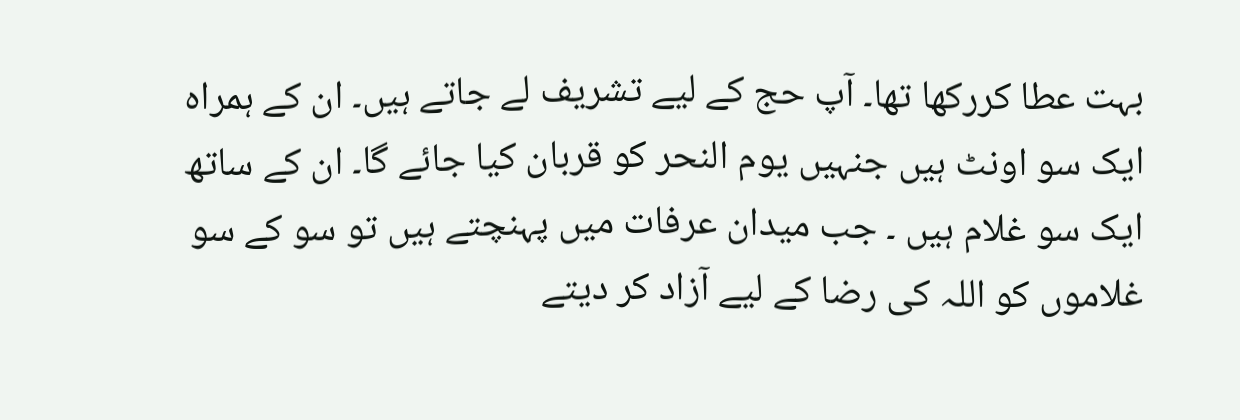بہت عطا کررکھا تھا۔ آپ حج کے لیے تشریف لے جاتے ہیں۔ ان کے ہمراہ ایک سو اونٹ ہیں جنہیں یوم النحر کو قربان کیا جائے گا۔ ان کے ساتھ ایک سو غلام ہیں ۔ جب میدان عرفات میں پہنچتے ہیں تو سو کے سو غلاموں کو اللہ کی رضا کے لیے آزاد کر دیتے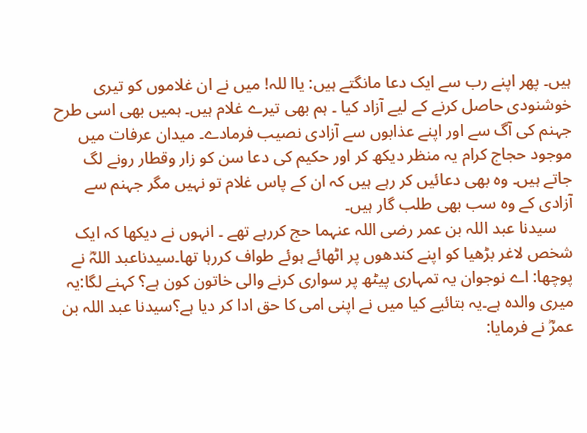ہیں۔ پھر اپنے رب سے ایک دعا مانگتے ہیں: یاا للہ! میں نے ان غلاموں کو تیری خوشنودی حاصل کرنے کے لیے آزاد کیا ۔ ہم بھی تیرے غلام ہیں۔ ہمیں بھی اسی طرح جہنم کی آگ سے اور اپنے عذابوں سے آزادی نصیب فرمادے۔ میدان عرفات میں موجود حجاج کرام یہ منظر دیکھ کر اور حکیم کی دعا سن کو زار وقطار رونے لگ جاتے ہیں۔ وہ بھی دعائیں کر رہے ہیں کہ ان کے پاس غلام تو نہیں مگر جہنم سے آزادی کے وہ سب بھی طلب گار ہیں۔
    سیدنا عبد اللہ بن عمر رضی اللہ عنہما حج کررہے تھے ۔ انہوں نے دیکھا کہ ایک شخص لاغر بڑھیا کو اپنے کندھوں پر اٹھائے ہوئے طواف کررہا تھا۔سیدناعبد اللہؓ نے پوچھا: اے نوجوان یہ تمہاری پیٹھ پر سواری کرنے والی خاتون کون ہے؟ کہنے لگا:یہ میری والدہ ہے۔یہ بتائیے کیا میں نے اپنی امی کا حق ادا کر دیا ہے؟سیدنا عبد اللہ بن عمرؓ نے فرمایا: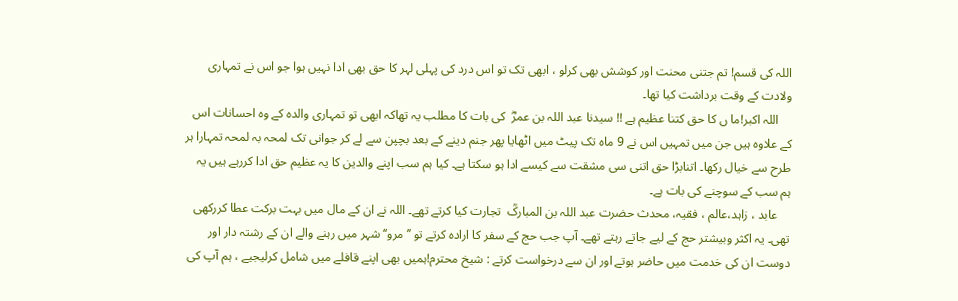اللہ کی قسم! تم جتنی محنت اور کوشش بھی کرلو ، ابھی تک تو اس درد کی پہلی لہر کا حق بھی ادا نہیں ہوا جو اس نے تمہاری ولادت کے وقت برداشت کیا تھا۔
    اللہ اکبر!ما ں کا حق کتنا عظیم ہے !! سیدنا عبد اللہ بن عمرؓ  کی بات کا مطلب یہ تھاکہ ابھی تو تمہاری والدہ کے وہ احسانات اس کے علاوہ ہیں جن میں تمہیں اس نے 9 ماہ تک پیٹ میں اٹھایا پھر جنم دینے کے بعد بچپن سے لے کر جوانی تک لمحہ بہ لمحہ تمہارا ہر طرح سے خیال رکھا۔ اتنابڑا حق اتنی سی مشقت سے کیسے ادا ہو سکتا ہے۔ کیا ہم سب اپنے والدین کا یہ عظیم حق ادا کررہے ہیں یہ ہم سب کے سوچنے کی بات ہے۔
    عابد ، زاہد،عالم ، فقیہ، محدث حضرت عبد اللہ بن المبارکؒ  تجارت کیا کرتے تھے۔ اللہ نے ان کے مال میں بہت برکت عطا کررکھی تھی۔ یہ اکثر وبیشتر حج کے لیے جاتے رہتے تھے۔ آپ جب حج کے سفر کا ارادہ کرتے تو ’’مرو‘‘ شہر میں رہنے والے ان کے رشتہ دار اور دوست ان کی خدمت میں حاضر ہوتے اور ان سے درخواست کرتے : شیخ محترم!ہمیں بھی اپنے قافلے میں شامل کرلیجیے ، ہم آپ کی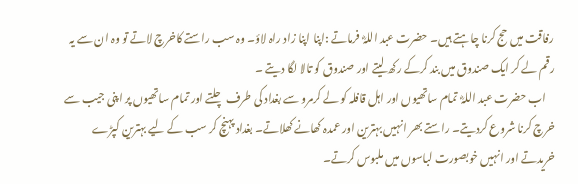رفاقت میں حج کرنا چاہتے ہیں۔ حضرت عبد اللہؓ  فرماتے :اپنا اپنا زاد راہ لاؤ۔ وہ سب راستے کاخرچ لاتے تو وہ ان سے یہ رقم لے کر ایک صندوق میں بند کرکے رکھ لیتے اور صندوق کو تالا لگا دیتے ۔
    اب حضرت عبد اللہؓ  تمام ساتھیوں اور اہل قافلہ کو لے کرمرو سے بغداد کی طرف چلتے اور تمام ساتھیوں پر اپنی جیب سے خرچ کرنا شروع کردیتے۔ راستے بھر انہیں بہترین اور عمدہ کھانے کھلاتے۔ بغداد پہنچ کر سب کے لیے بہترین کپڑے خریدتے اور انہیں خوبصورت لباسوں میں ملبوس کرتے۔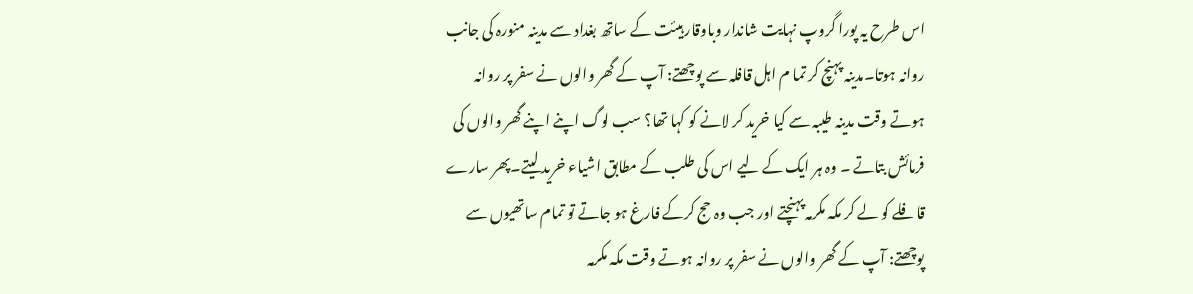اس طرح یہ پورا گروپ نہایت شاندار وباوقار ہیئت کے ساتھ بغداد سے مدینہ منورہ کی جانب روانہ ہوتا۔مدینہ پہنچ کر تما م اہل قافلہ سے پوچھتے: آپ کے گھر والوں نے سفر پر روانہ ہوتے وقت مدینہ طیبہ سے کیا خرید کر لانے کو کہا تھا؟ سب لوگ اپنے اپنے گھر والوں کی فرمائش بتاتے ۔ وہ ہر ایک کے لیے اس کی طلب کے مطابق اشیاء خرید لیتے۔پھر سارے قافلے کو لے کر مکہ مکرمہ پہنچتے اور جب وہ حج کرکے فارغ ہو جاتے تو تمام ساتھیوں سے پوچھتے: آپ کے گھر والوں نے سفر پر روانہ ہوتے وقت مکہ مکرمہ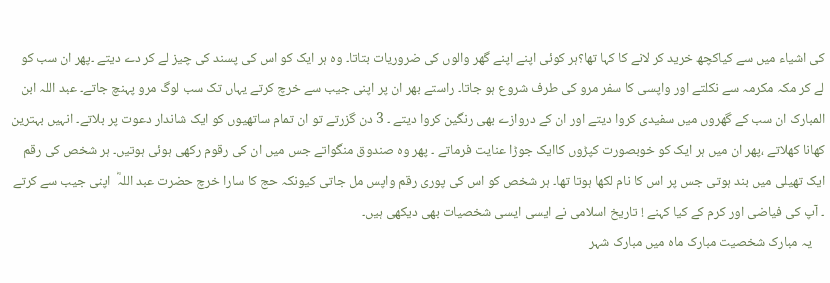کی اشیاء میں سے کیاکچھ خرید کر لانے کا کہا تھا؟ہر کوئی اپنے اپنے گھر والوں کی ضروریات بتاتا۔ وہ ہر ایک کو اس کی پسند کی چیز لے کر دے دیتے ۔پھر ان سب کو لے کر مکہ مکرمہ سے نکلتے اور واپسی کا سفر مرو کی طرف شروع ہو جاتا۔ راستے بھر ان پر اپنی جیب سے خرچ کرتے یہاں تک سب لوگ مرو پہنچ جاتے۔ عبد اللہ ابن المبارک ان سب کے گھروں میں سفیدی کروا دیتے اور ان کے دروازے بھی رنگین کروا دیتے ۔ 3 دن گزرتے تو ان تمام ساتھیوں کو ایک شاندار دعوت پر بلاتے۔ انہیں بہترین کھانا کھلاتے ،پھر ان میں ہر ایک کو خوبصورت کپڑوں کاایک جوڑا عنایت فرماتے ۔ پھر وہ صندوق منگواتے جس میں ان کی رقوم رکھی ہوئی ہوتیں۔ ہر شخص کی رقم ایک تھیلی میں بند ہوتی جس پر اس کا نام لکھا ہوتا تھا۔ ہر شخص کو اس کی پوری رقم واپس مل جاتی کیونکہ حج کا سارا خرچ حضرت عبد اللہؓ  اپنی جیب سے کرتے ۔ آپ کی فیاضی اور کرم کے کیا کہنے ! تاریخ اسلامی نے ایسی ایسی شخصیات بھی دیکھی ہیں۔
    یہ مبارک شخصیت مبارک ماہ میں مبارک شہر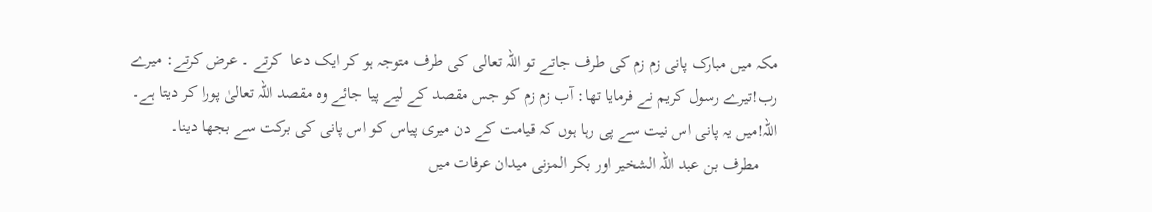مکہ میں مبارک پانی زم زم کی طرف جاتے تو اللہ تعالی کی طرف متوجہ ہو کر ایک دعا  کرتے ۔ عرض کرتے: میرے رب!تیرے رسول کریم نے فرمایا تھا: آب زم زم کو جس مقصد کے لیے پیا جائے وہ مقصد اللہ تعالیٰ پورا کر دیتا ہے۔ اللہ!میں یہ پانی اس نیت سے پی رہا ہوں کہ قیامت کے دن میری پیاس کو اس پانی کی برکت سے بجھا دینا۔
    مطرف بن عبد اللہ الشخیر اور بکر المزنی میدان عرفات میں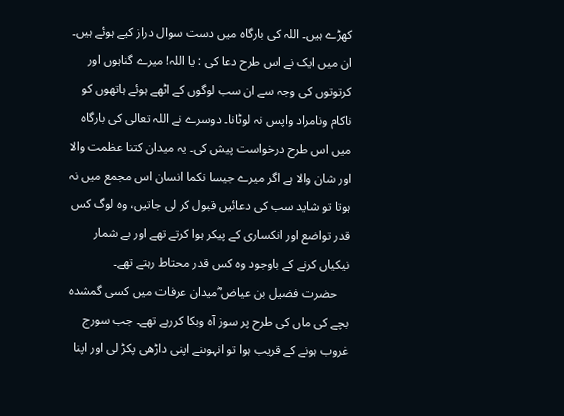کھڑے ہیں۔ اللہ کی بارگاہ میں دست سوال دراز کیے ہوئے ہیں۔ ان میں ایک نے اس طرح دعا کی : یا اللہ! میرے گناہوں اور کرتوتوں کی وجہ سے ان سب لوگوں کے اٹھے ہوئے ہاتھوں کو ناکام ونامراد واپس نہ لوٹانا۔ دوسرے نے اللہ تعالی کی بارگاہ میں اس طرح درخواست پیش کی۔ یہ میدان کتنا عظمت والا اور شان والا ہے اگر میرے جیسا نکما انسان اس مجمع میں نہ ہوتا تو شاید سب کی دعائیں قبول کر لی جاتیں، وہ لوگ کس قدر تواضع اور انکساری کے پیکر ہوا کرتے تھے اور بے شمار نیکیاں کرنے کے باوجود وہ کس قدر محتاط رہتے تھے۔
    حضرت فضیل بن عیاض ؓمیدان عرفات میں کسی گمشدہ بچے کی ماں کی طرح پر سوز آہ وبکا کررہے تھے۔ جب سورج غروب ہونے کے قریب ہوا تو انہوںنے اپنی داڑھی پکڑ لی اور اپنا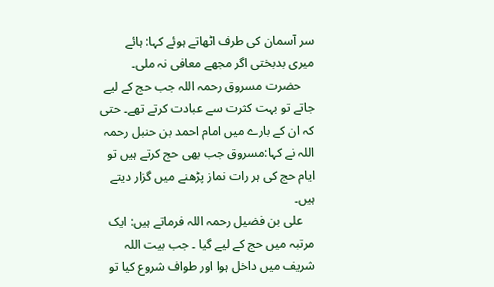سر آسمان کی طرف اٹھاتے ہوئے کہا: ہائے میری بدبختی اگر مجھے معافی نہ ملی۔
    حضرت مسروق رحمہ اللہ جب حج کے لیے جاتے تو بہت کثرت سے عبادت کرتے تھے۔ حتی کہ ان کے بارے میں امام احمد بن حنبل رحمہ اللہ نے کہا:مسروق جب بھی حج کرتے ہیں تو ایام حج کی ہر رات نماز پڑھنے میں گزار دیتے ہیں۔
    علی بن فضیل رحمہ اللہ فرماتے ہیں: ایک مرتبہ میں حج کے لیے گیا ۔ جب بیت اللہ شریف میں داخل ہوا اور طواف شروع کیا تو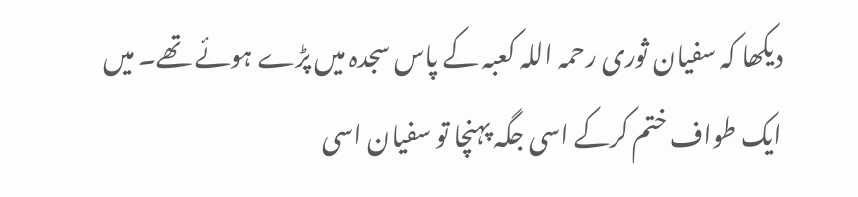دیکھا کہ سفیان ثوری رحمہ اللہ کعبہ کے پاس سجدہ میں پڑے ہوئے تھے۔ میں ایک طواف ختم کرکے اسی جگہ پہنچا تو سفیان اسی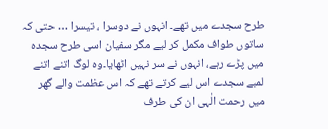طرح سجدے میں تھے۔ انہوں نے دوسرا ، تیسرا … حتی کہ ساتوں طواف مکمل کر لیے مگر سفیان اسی طرح سجدہ میں پڑے رہے، انہوں نے سر نہیں اٹھایا۔وہ لوگ اتنے اتنے لمبے سجدے اس لیے کرتے تھے کہ اس عظمت والے گھر میں رحمت الٰہی ان کی طرف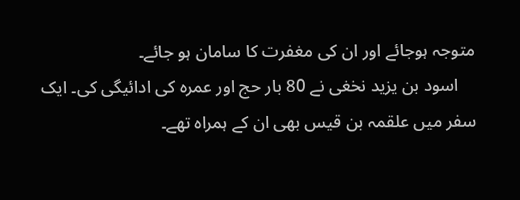متوجہ ہوجائے اور ان کی مغفرت کا سامان ہو جائے۔
    اسود بن یزید نخغی نے 80 بار حج اور عمرہ کی ادائیگی کی۔ ایک سفر میں علقمہ بن قیس بھی ان کے ہمراہ تھے۔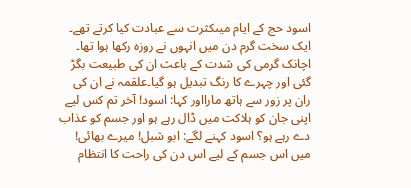اسود حج کے ایام میںکثرت سے عبادت کیا کرتے تھے۔ ایک سخت گرم دن میں انہوں نے روزہ رکھا ہوا تھا۔ اچانک گرمی کی شدت کے باعث ان کی طبیعت بگڑ گئی اور چہرے کا رنگ تبدیل ہو گیا۔علقمہ نے ان کی ران پر زور سے ہاتھ مارااور کہا: اسود! آخر تم کس لیے اپنی جان کو ہلاکت میں ڈال رہے ہو اور جسم کو عذاب دے رہے ہو؟ اسود کہنے لگے: ابو شبل! میرے بھائی! میں اس جسم کے لیے اس دن کی راحت کا انتظام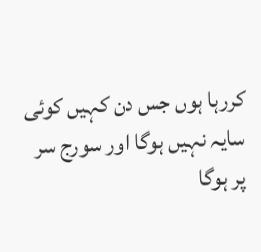کررہا ہوں جس دن کہیں کوئی سایہ نہیں ہوگا اور سورج سر پر ہوگا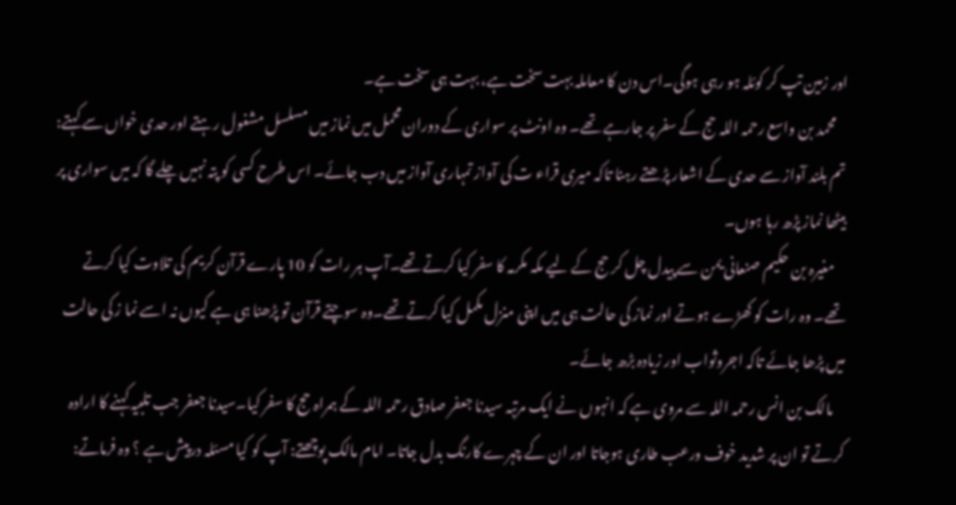اور زمین تپ کر کوئلہ ہو رہی ہوگی۔اس دن کا معاملہ بہت سخت ہے، بہت ہی سخت ہے۔
    محمد بن واسع رحمہ اللہ حج کے سفر پر جارہے تھے۔ وہ اونٹ پر سواری کے دوران محمل میں نماز میں مسلسل مشغول رہتے اور حدی خواں سے کہتے: تم بلند آواز سے حدی کے اشعار پڑھتے رہنا تاکہ میری قراء ت کی آواز تمہاری آواز میں دب جائے۔ اس طرح کسی کو پتہ نہیں چلے گا کہ میں سواری پر بیٹھا نماز پڑھ رہا ہوں۔
    مغیرہ بن حکیم صنعانی یمن سے پیدل چل کر حج کے لیے مکہ مکرمہ کا سفر کیا کرتے تھے۔آپ ہر رات کو 10 پارے قرآن کریم کی تلاوت کیا کرتے تھے۔ وہ رات کو کھڑے ہوتے اور نماز کی حالت ہی میں اپنی منزل مکمل کیا کرتے تھے۔وہ سوچتے قرآن تو پڑھنا ہی ہے کیوں نہ اسے نما ز کی حالت میں پڑھا جائے تاکہ اجروثواب اور زیادہ بڑھ جائے۔
    مالک بن انس رحمہ اللہ سے مروی ہے کہ انہوں نے ایک مرتبہ سیدنا جعفر صادق رحمہ اللہ کے ہمراہ حج کا سفر کیا۔سیدنا جعفر جب تلبیہ کہنے کا ارادہ کرتے تو ان پر شدید خوف ورعب طاری ہوجاتا اور ان کے چہرے کارنگ بدل جاتا۔ امام مالک پوچھتے: آپ کو کیا مسئلہ درپیش ہے ؟ وہ فرماتے: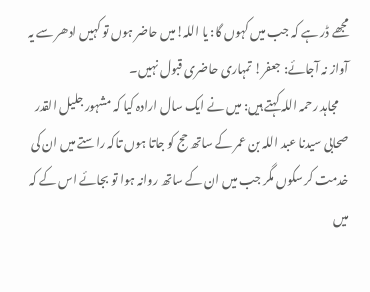مجھے ڈر ہے کہ جب میں کہوں گا: یا اللہ!میں حاضر ہوں تو کہیں ادھر سے یہ آواز نہ آجائے: جعفر! تمہاری حاضری قبول نہیں۔
    مجاہد رحمہ اللہ کہتے ہیں: میں نے ایک سال ارادہ کیا کہ مشہور جلیل القدر صحابی سیدنا عبد اللہ بن عمر کے ساتھ حج کو جاتا ہوں تاکہ راستے میں ان کی خدمت کر سکوں مگر جب میں ان کے ساتھ روانہ ہوا تو بجائے اس کے کہ میں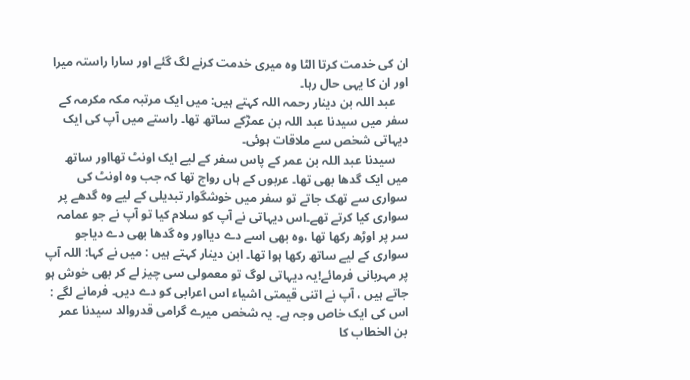ان کی خدمت کرتا الٹا وہ میری خدمت کرنے لگ گئے اور سارا راستہ میرا اور ان کا یہی حال رہا۔
    عبد اللہ بن دینار رحمہ اللہ کہتے ہیں: میں ایک مرتبہ مکہ مکرمہ کے سفر میں سیدنا عبد اللہ بن عمرؓکے ساتھ تھا۔ راستے میں آپ کی ایک دیہاتی شخص سے ملاقات ہوئی۔
    سیدنا عبد اللہ بن عمر کے پاس سفر کے لیے ایک اونٹ تھااور ساتھ میں ایک گدھا بھی تھا۔ عربوں کے ہاں رواج تھا کہ جب وہ اونٹ کی سواری سے تھک جاتے تو سفر میں خوشگوار تبدیلی کے لیے وہ گدھے پر سواری کیا کرتے تھے۔اس دیہاتی نے آپ کو سلام کیا تو آپ نے جو عمامہ سر پر اوڑھ رکھا تھا ،وہ بھی اسے دے دیااور وہ گدھا بھی دے دیاجو سواری کے لیے ساتھ رکھا ہوا تھا۔ ابن دینار کہتے ہیں : میں نے کہا: اللہ آپ پر مہربانی فرمائے!یہ دیہاتی لوگ تو معمولی سی چیز لے کر بھی خوش ہو جاتے ہیں ، آپ نے اتنی قیمتی اشیاء اس اعرابی کو دے دیں۔ فرمانے لگے : اس کی ایک خاص وجہ ہے۔ یہ شخص میرے گرامی قدروالد سیدنا عمر بن الخطاب کا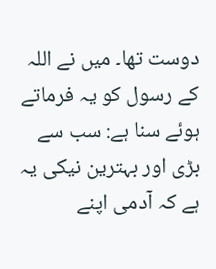دوست تھا۔ میں نے اللہ کے رسول کو یہ فرماتے ہوئے سنا ہے: سب سے بڑی اور بہترین نیکی یہ ہے کہ آدمی اپنے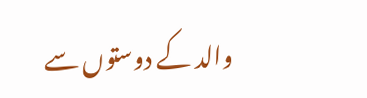والد کے دوستوں سے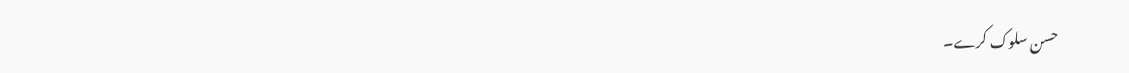حسن سلوک کرے۔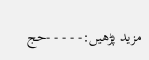مزید پڑھیں:- - - - -حج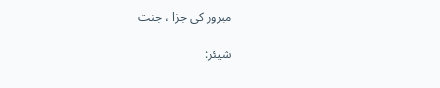مبرور کی جزا ، جنت

شیئر: